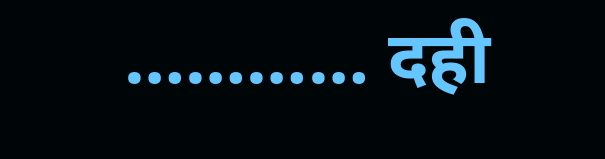………… दही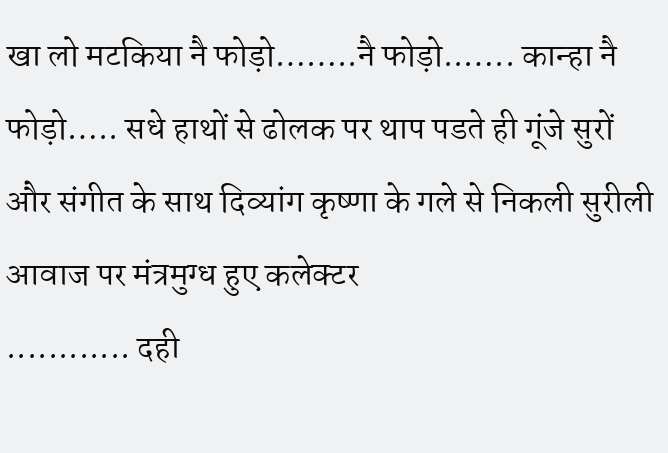खा लो मटकिया नै फोड़ो……..नै फोड़ो..….. कान्हा नै फोड़ो….. सधे हाथों से ढोलक पर थाप पडते ही गूंजे सुरों और संगीत के साथ दिव्यांग कृष्णा के गले से निकली सुरीली आवाज पर मंत्रमुग्ध हुए कलेक्टर
............ दही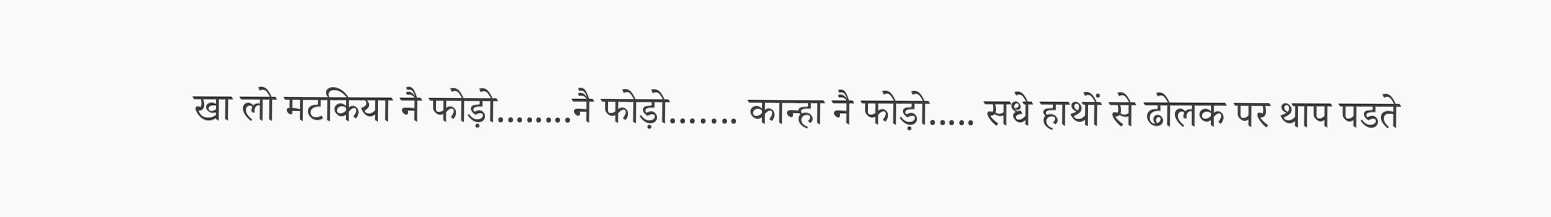खा लो मटकिया नै फोड़ो........नै फोड़ो..….. कान्हा नै फोड़ो..... सधे हाथों से ढोलक पर थाप पडते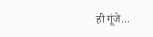ही गूंजे...